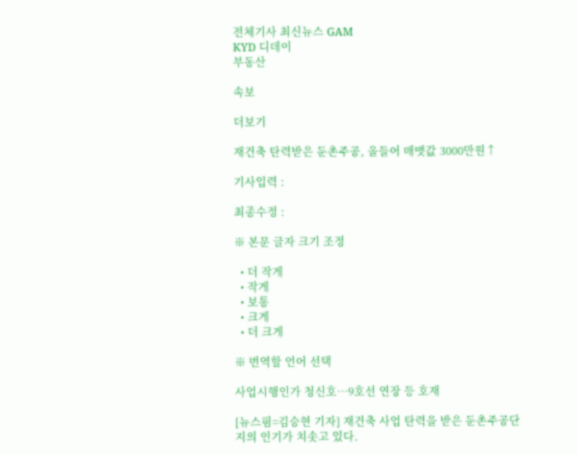전체기사 최신뉴스 GAM
KYD 디데이
부동산

속보

더보기

재건축 탄력받은 둔촌주공, 올들어 매맷값 3000만원↑

기사입력 :

최종수정 :

※ 본문 글자 크기 조정

  • 더 작게
  • 작게
  • 보통
  • 크게
  • 더 크게

※ 번역할 언어 선택

사업시행인가 청신호…9호선 연장 등 호재

[뉴스핌=김승현 기자] 재건축 사업 탄력을 받은 둔촌주공단지의 인기가 치솟고 있다.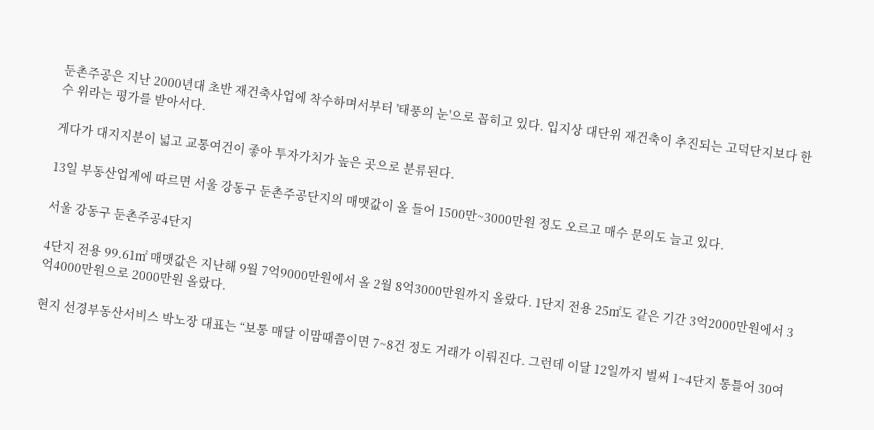둔촌주공은 지난 2000년대 초반 재건축사업에 착수하며서부터 '태풍의 눈'으로 꼽히고 있다. 입지상 대단위 재건축이 추진되는 고덕단지보다 한 수 위라는 평가를 받아서다.

게다가 대지지분이 넓고 교통여건이 좋아 투자가치가 높은 곳으로 분류된다.

13일 부동산업계에 따르면 서울 강동구 둔촌주공단지의 매맷값이 올 들어 1500만~3000만원 정도 오르고 매수 문의도 늘고 있다.

서울 강동구 둔촌주공4단지

4단지 전용 99.61㎡ 매맷값은 지난해 9월 7억9000만원에서 올 2월 8억3000만원까지 올랐다. 1단지 전용 25㎡도 같은 기간 3억2000만원에서 3억4000만원으로 2000만원 올랐다.

현지 선경부동산서비스 박노장 대표는 “보통 매달 이맘때쯤이면 7~8건 정도 거래가 이뤄진다. 그런데 이달 12일까지 벌써 1~4단지 통틀어 30여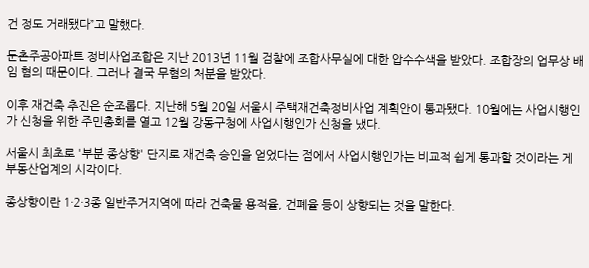건 정도 거래됐다”고 말했다.

둔촌주공아파트 정비사업조합은 지난 2013년 11월 검찰에 조합사무실에 대한 압수수색을 받았다. 조합장의 업무상 배임 혐의 때문이다. 그러나 결국 무혐의 처분을 받았다.

이후 재건축 추진은 순조롭다. 지난해 5월 20일 서울시 주택재건축정비사업 계획안이 통과됐다. 10월에는 사업시행인가 신청을 위한 주민총회를 열고 12월 강동구청에 사업시행인가 신청을 냈다.

서울시 최초로 '부분 종상향' 단지로 재건축 승인을 얻었다는 점에서 사업시행인가는 비교적 쉽게 통과할 것이라는 게 부동산업계의 시각이다.

종상향이란 1·2·3종 일반주거지역에 따라 건축물 용적율, 건폐율 등이 상향되는 것을 말한다.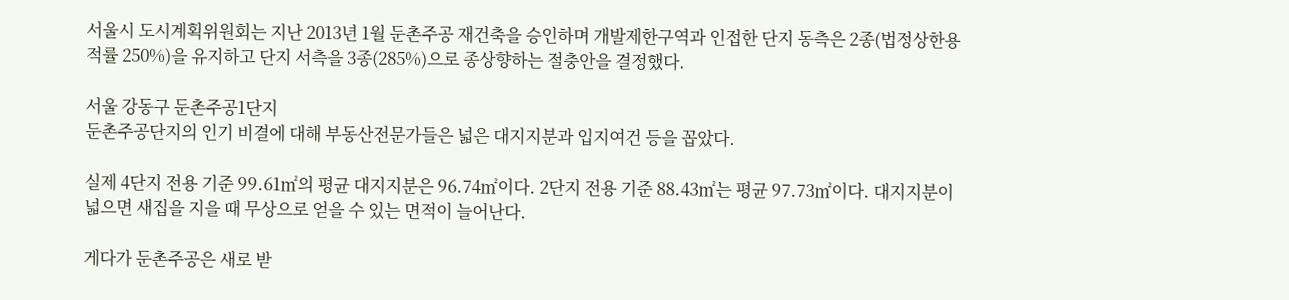서울시 도시계획위원회는 지난 2013년 1월 둔촌주공 재건축을 승인하며 개발제한구역과 인접한 단지 동측은 2종(법정상한용적률 250%)을 유지하고 단지 서측을 3종(285%)으로 종상향하는 절충안을 결정했다.

서울 강동구 둔촌주공1단지
둔촌주공단지의 인기 비결에 대해 부동산전문가들은 넓은 대지지분과 입지여건 등을 꼽았다.

실제 4단지 전용 기준 99.61㎡의 평균 대지지분은 96.74㎡이다. 2단지 전용 기준 88.43㎡는 평균 97.73㎡이다. 대지지분이 넓으면 새집을 지을 때 무상으로 얻을 수 있는 면적이 늘어난다.

게다가 둔촌주공은 새로 받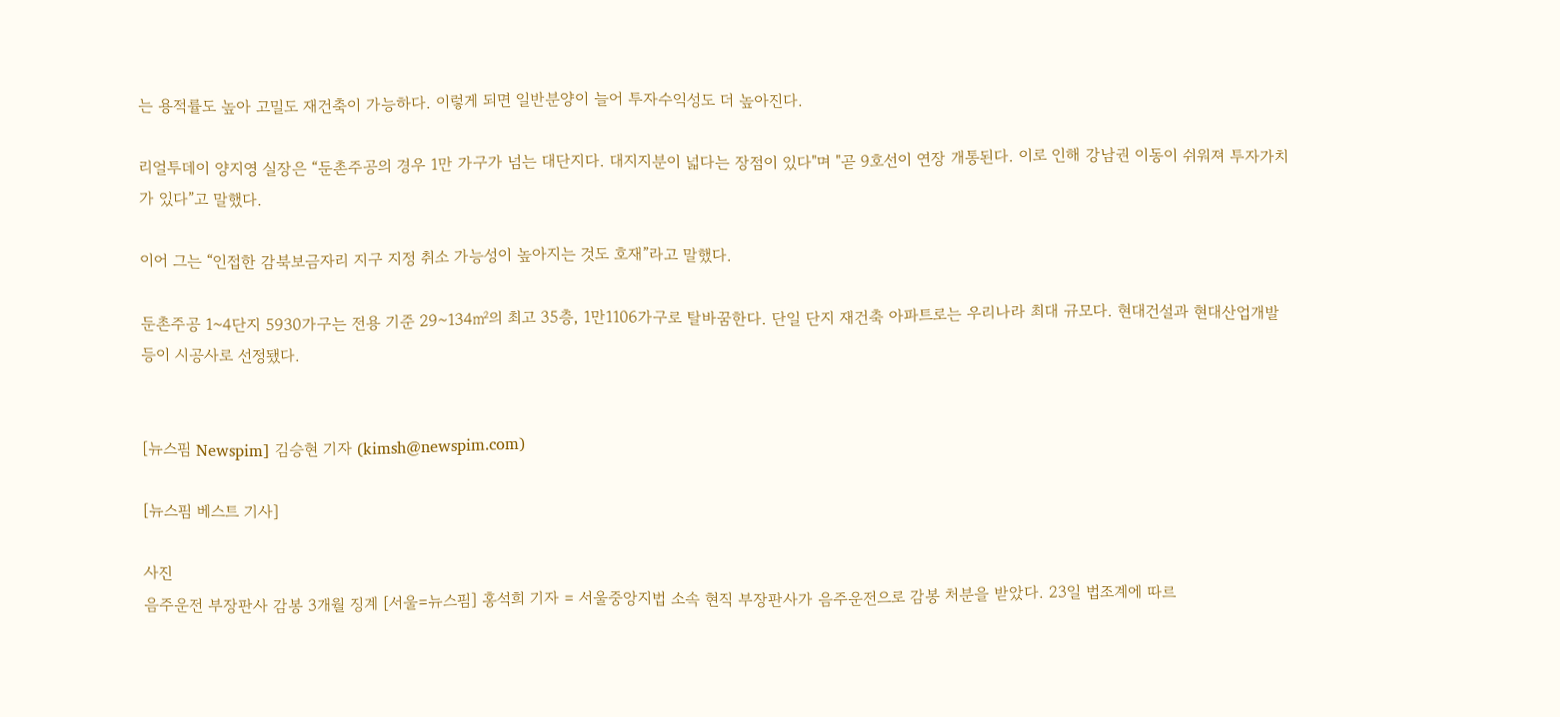는 용적률도 높아 고밀도 재건축이 가능하다. 이렇게 되면 일반분양이 늘어 투자수익성도 더 높아진다.

리얼투데이 양지영 실장은 “둔촌주공의 경우 1만 가구가 넘는 대단지다. 대지지분이 넓다는 장점이 있다"며 "곧 9호선이 연장 개통된다. 이로 인해 강남권 이동이 쉬워져 투자가치가 있다”고 말했다.

이어 그는 “인접한 감북보금자리 지구 지정 취소 가능성이 높아지는 것도 호재”라고 말했다.

둔촌주공 1~4단지 5930가구는 전용 기준 29~134㎡의 최고 35층, 1만1106가구로 탈바꿈한다. 단일 단지 재건축 아파트로는 우리나라 최대 규모다. 현대건설과 현대산업개발 등이 시공사로 선정됐다.


[뉴스핌 Newspim] 김승현 기자 (kimsh@newspim.com)

[뉴스핌 베스트 기사]

사진
음주운전 부장판사 감봉 3개월 징계 [서울=뉴스핌] 홍석희 기자 = 서울중앙지법 소속 현직 부장판사가 음주운전으로 감봉 처분을 받았다. 23일 법조계에 따르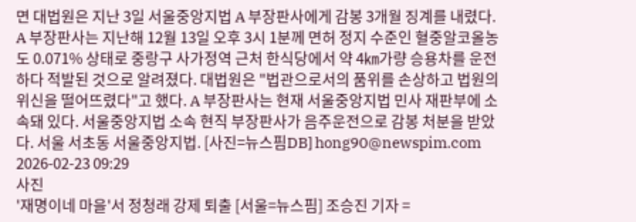면 대법원은 지난 3일 서울중앙지법 A 부장판사에게 감봉 3개월 징계를 내렸다. A 부장판사는 지난해 12월 13일 오후 3시 1분께 면허 정지 수준인 혈중알코올농도 0.071% 상태로 중랑구 사가정역 근처 한식당에서 약 4㎞가량 승용차를 운전하다 적발된 것으로 알려졌다. 대법원은 "법관으로서의 품위를 손상하고 법원의 위신을 떨어뜨렸다"고 했다. A 부장판사는 현재 서울중앙지법 민사 재판부에 소속돼 있다. 서울중앙지법 소속 현직 부장판사가 음주운전으로 감봉 처분을 받았다. 서울 서초동 서울중앙지법. [사진=뉴스핌DB] hong90@newspim.com 2026-02-23 09:29
사진
'재명이네 마을'서 정청래 강제 퇴출 [서울=뉴스핌] 조승진 기자 =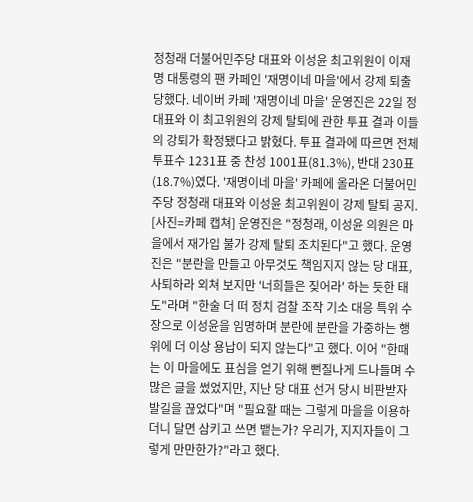정청래 더불어민주당 대표와 이성윤 최고위원이 이재명 대통령의 팬 카페인 '재명이네 마을'에서 강제 퇴출당했다. 네이버 카페 '재명이네 마을' 운영진은 22일 정 대표와 이 최고위원의 강제 탈퇴에 관한 투표 결과 이들의 강퇴가 확정됐다고 밝혔다. 투표 결과에 따르면 전체 투표수 1231표 중 찬성 1001표(81.3%), 반대 230표(18.7%)였다. '재명이네 마을' 카페에 올라온 더불어민주당 정청래 대표와 이성윤 최고위원이 강제 탈퇴 공지. [사진=카페 캡쳐] 운영진은 "정청래, 이성윤 의원은 마을에서 재가입 불가 강제 탈퇴 조치된다"고 했다. 운영진은 "분란을 만들고 아무것도 책임지지 않는 당 대표, 사퇴하라 외쳐 보지만 '너희들은 짖어라' 하는 듯한 태도"라며 "한술 더 떠 정치 검찰 조작 기소 대응 특위 수장으로 이성윤을 임명하며 분란에 분란을 가중하는 행위에 더 이상 용납이 되지 않는다"고 했다. 이어 "한때는 이 마을에도 표심을 얻기 위해 뻔질나게 드나들며 수많은 글을 썼었지만, 지난 당 대표 선거 당시 비판받자 발길을 끊었다"며 "필요할 때는 그렇게 마을을 이용하더니 달면 삼키고 쓰면 뱉는가? 우리가, 지지자들이 그렇게 만만한가?"라고 했다.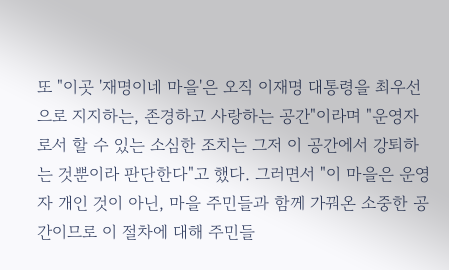또 "이곳 '재명이네 마을'은 오직 이재명 대통령을 최우선으로 지지하는, 존경하고 사랑하는 공간"이라며 "운영자로서 할 수 있는 소심한 조치는 그저 이 공간에서 강퇴하는 것뿐이라 판단한다"고 했다. 그러면서 "이 마을은 운영자 개인 것이 아닌, 마을 주민들과 함께 가꿔온 소중한 공간이므로 이 절차에 대해 주민들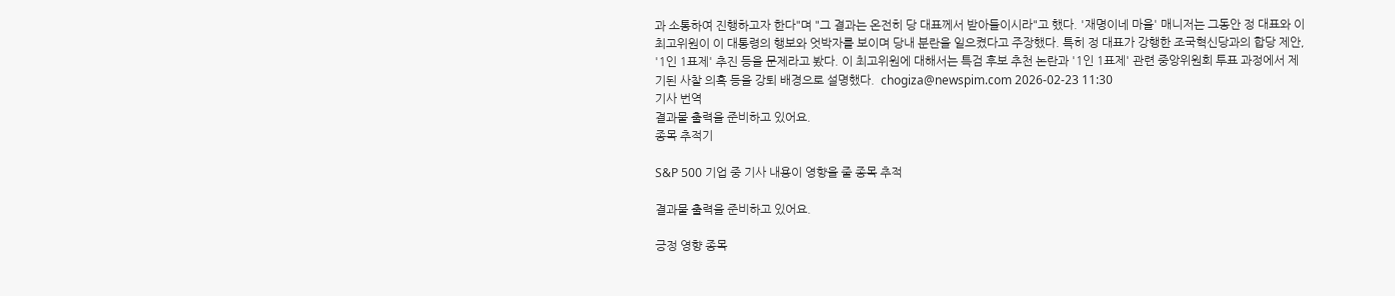과 소통하여 진행하고자 한다"며 "그 결과는 온전히 당 대표께서 받아들이시라"고 했다. '재명이네 마을' 매니저는 그동안 정 대표와 이 최고위원이 이 대통령의 행보와 엇박자를 보이며 당내 분란을 일으켰다고 주장했다. 특히 정 대표가 강행한 조국혁신당과의 합당 제안, '1인 1표제' 추진 등을 문제라고 봤다. 이 최고위원에 대해서는 특검 후보 추천 논란과 '1인 1표제' 관련 중앙위원회 투표 과정에서 제기된 사찰 의혹 등을 강퇴 배경으로 설명했다.  chogiza@newspim.com 2026-02-23 11:30
기사 번역
결과물 출력을 준비하고 있어요.
종목 추적기

S&P 500 기업 중 기사 내용이 영향을 줄 종목 추적

결과물 출력을 준비하고 있어요.

긍정 영향 종목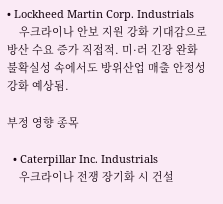• Lockheed Martin Corp. Industrials
    우크라이나 안보 지원 강화 기대감으로 방산 수요 증가 직접적. 미·러 긴장 완화 불확실성 속에서도 방위산업 매출 안정성 강화 예상됨.

부정 영향 종목

  • Caterpillar Inc. Industrials
    우크라이나 전쟁 장기화 시 건설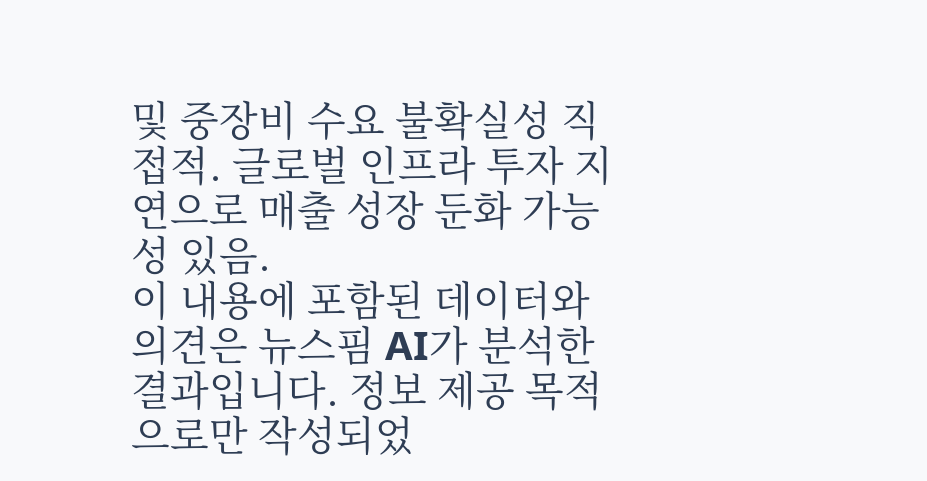및 중장비 수요 불확실성 직접적. 글로벌 인프라 투자 지연으로 매출 성장 둔화 가능성 있음.
이 내용에 포함된 데이터와 의견은 뉴스핌 AI가 분석한 결과입니다. 정보 제공 목적으로만 작성되었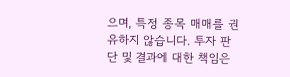으며, 특정 종목 매매를 권유하지 않습니다. 투자 판단 및 결과에 대한 책임은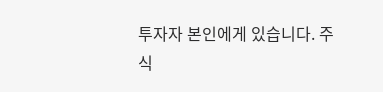투자자 본인에게 있습니다. 주식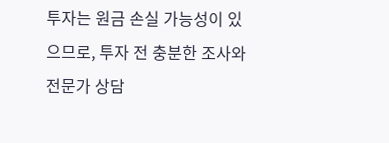투자는 원금 손실 가능성이 있으므로, 투자 전 충분한 조사와 전문가 상담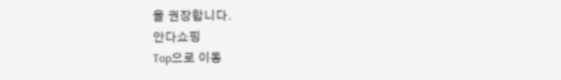을 권장합니다.
안다쇼핑
Top으로 이동